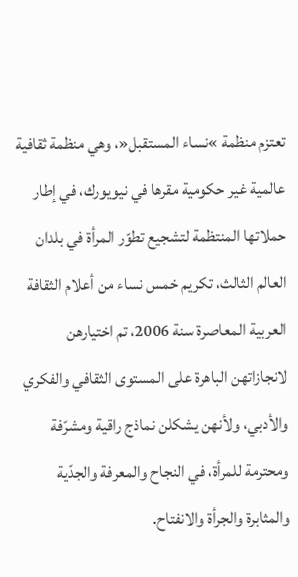تعتزم منظمة »نساء المستقبل«، وهي منظمة ثقافية عالمية غير حكومية مقرها في نيويورك، في إطار حملاتها المنتظمة لتشجيع تطوّر المرأة في بلدان العالم الثالث، تكريم خمس نساء من أعلام الثقافة العربية المعاصرة سنة 2006، تم اختيارهن لانجازاتهن الباهرة على المستوى الثقافي والفكري والأدبي، ولأنهن يشكلن نماذج راقية ومشرّفة ومحترمة للمرأة، في النجاح والمعرفة والجدّية والمثابرة والجرأة والانفتاح.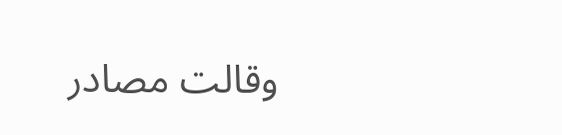وقالت مصادر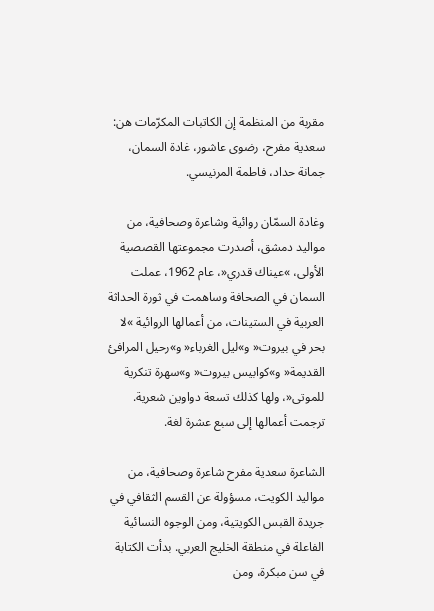مقربة من المنظمة إن الكاتبات المكرّمات هن: سعدية مفرح، رضوى عاشور، غادة السمان، جمانة حداد، فاطمة المرنيسي.

وغادة السمّان روائية وشاعرة وصحافية، من مواليد دمشق، أصدرت مجموعتها القصصية الأولى، »عيناك قدري«، عام 1962، عملت السمان في الصحافة وساهمت في ثورة الحداثة العربية في الستينات، من أعمالها الروائية »لا بحر في بيروت« و»ليل الغرباء« و»رحيل المرافئ القديمة« و»كوابيس بيروت« و»سهرة تنكرية للموتى«، ولها كذلك تسعة دواوين شعرية. ترجمت أعمالها إلى سبع عشرة لغة.

الشاعرة سعدية مفرح شاعرة وصحافية، من مواليد الكويت، مسؤولة عن القسم الثقافي في جريدة القبس الكويتية، ومن الوجوه النسائية الفاعلة في منطقة الخليج العربي. بدأت الكتابة في سن مبكرة، ومن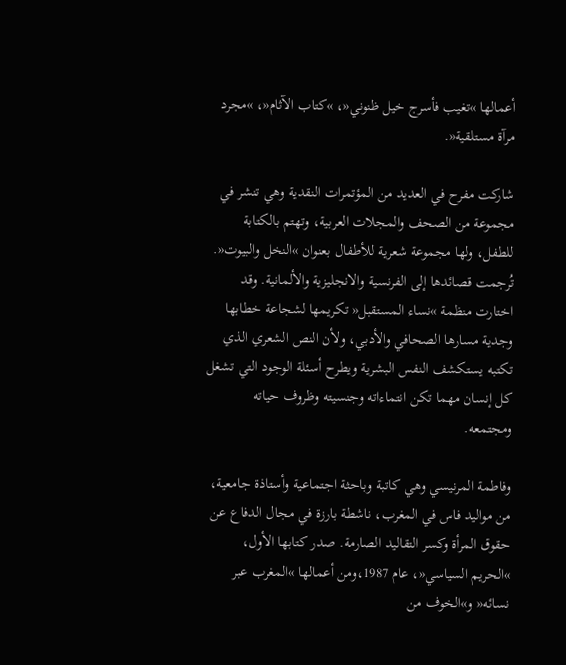أعمالها »تغيب فأسرج خيل ظنوني«، »كتاب الآثام«، »مجرد مرآة مستلقية«.

شاركت مفرح في العديد من المؤتمرات النقدية وهي تنشر في مجموعة من الصحف والمجلات العربية، وتهتم بالكتابة للطفل، ولها مجموعة شعرية للأطفال بعنوان »النخل والبيوت«. تُرجمت قصائدها إلى الفرنسية والانجليزية والألمانية. وقد اختارت منظمة »نساء المستقبل« تكريمها لشجاعة خطابها وجدية مسارها الصحافي والأدبي، ولأن النص الشعري الذي تكتبه يستكشف النفس البشرية ويطرح أسئلة الوجود التي تشغل كل إنسان مهما تكن انتماءاته وجنسيته وظروف حياته ومجتمعه.

وفاطمة المرنيسي وهي كاتبة وباحثة اجتماعية وأستاذة جامعية، من مواليد فاس في المغرب، ناشطة بارزة في مجال الدفاع عن حقوق المرأة وكسر التقاليد الصارمة. صدر كتابها الأول، »الحريم السياسي«، عام 1987،ومن أعمالها »المغرب عبر نسائه« و»الخوف من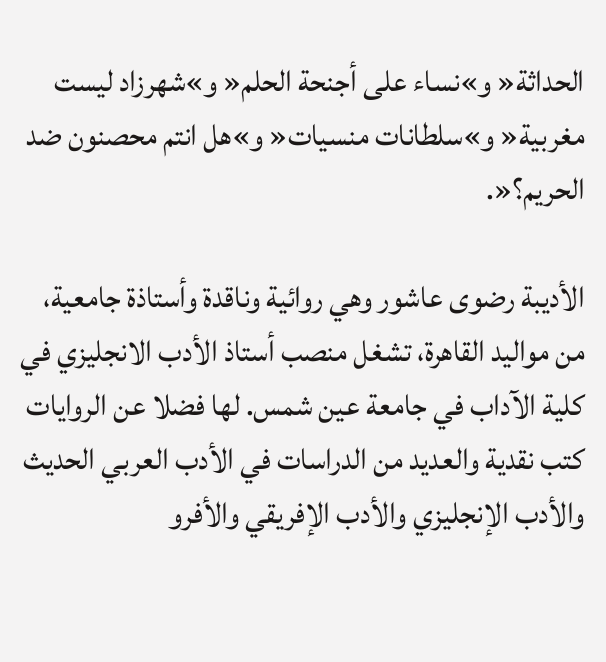الحداثة« و»نساء على أجنحة الحلم« و»شهرزاد ليست مغربية« و»سلطانات منسيات« و»هل انتم محصنون ضد الحريم؟«.

الأديبة رضوى عاشور وهي روائية وناقدة وأستاذة جامعية، من مواليد القاهرة، تشغل منصب أستاذ الأدب الانجليزي في كلية الآداب في جامعة عين شمس. لها فضلا عن الروايات كتب نقدية والعديد من الدراسات في الأدب العربي الحديث والأدب الإنجليزي والأدب الإفريقي والأفرو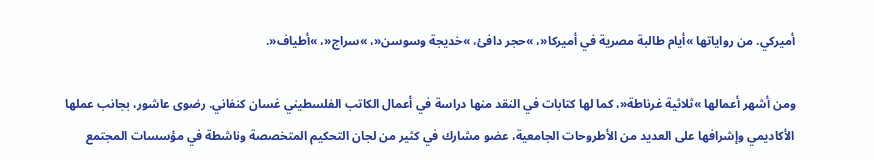أميركي. من رواياتها »أيام طالبة مصرية في أميركا«، »حجر دافئ، »خديجة وسوسن«، »سراج«، »أطياف«.

ومن أشهر أعمالها »ثلاثية غرناطة«، كما لها كتابات في النقد منها دراسة في أعمال الكاتب الفلسطيني غسان كنفاني. رضوى عاشور، بجانب عملها الأكاديمي وإشرافها على العديد من الأطروحات الجامعية، عضو مشارك في كثير من لجان التحكيم المتخصصة وناشطة في مؤسسات المجتمع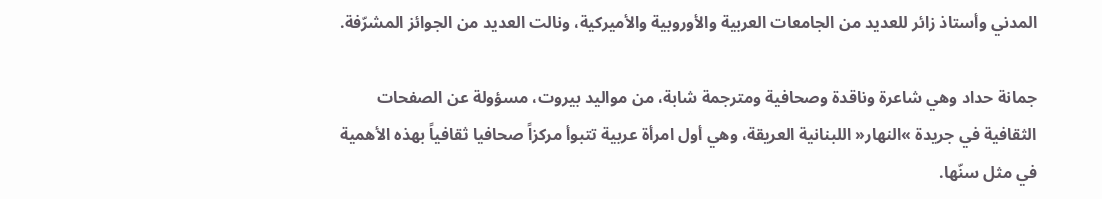المدني وأستاذ زائر للعديد من الجامعات العربية والأوروبية والأميركية، ونالت العديد من الجوائز المشرّفة.

جمانة حداد وهي شاعرة وناقدة وصحافية ومترجمة شابة، من مواليد بيروت، مسؤولة عن الصفحات الثقافية في جريدة »النهار« اللبنانية العريقة، وهي أول امرأة عربية تتبوأ مركزاً صحافيا ثقافياً بهذه الأهمية في مثل سنّها.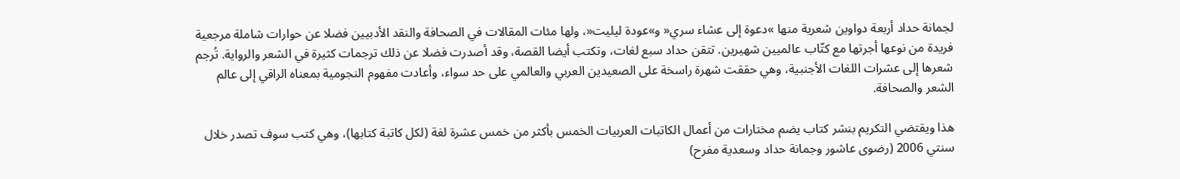لجمانة حداد أربعة دواوين شعرية منها »دعوة إلى عشاء سري« و»عودة ليليت«، ولها مئات المقالات في الصحافة والنقد الأدبيين فضلا عن حوارات شاملة مرجعية فريدة من نوعها أجرتها مع كتّاب عالميين شهيرين. تتقن حداد سبع لغات، وتكتب أيضا القصة، وقد أصدرت فضلا عن ذلك ترجمات كثيرة في الشعر والرواية. تُرجم شعرها إلى عشرات اللغات الأجنبية، وهي حققت شهرة راسخة على الصعيدين العربي والعالمي على حد سواء، وأعادت مفهوم النجومية بمعناه الراقي إلى عالم الشعر والصحافة.

هذا ويقتضي التكريم بنشر كتاب يضم مختارات من أعمال الكاتبات العربيات الخمس بأكثر من خمس عشرة لغة (لكل كاتبة كتابها)، وهي كتب سوف تصدر خلال سنتي 2006 (رضوى عاشور وجمانة حداد وسعدية مفرح)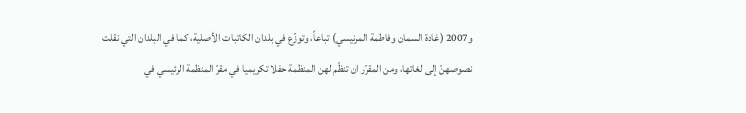و2007 (غادة السمان وفاطمة المرنيسي) تباعاً، وتوزّع في بلدان الكاتبات الأصلية، كما في البلدان التي نقلت نصوصهنّ إلى لغاتها، ومن المقرّر ان تنظّم لهن المنظمة حفلا تكريميا في مقرّ المنظمة الرئيسي في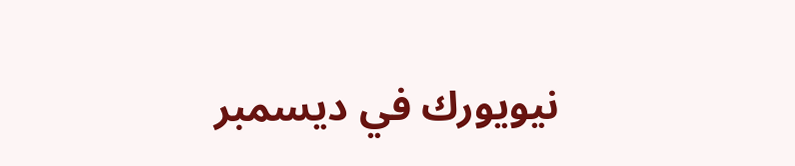نيويورك في ديسمبر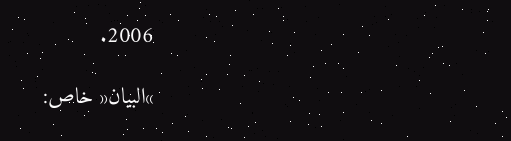2006.

»البيان« خاص: